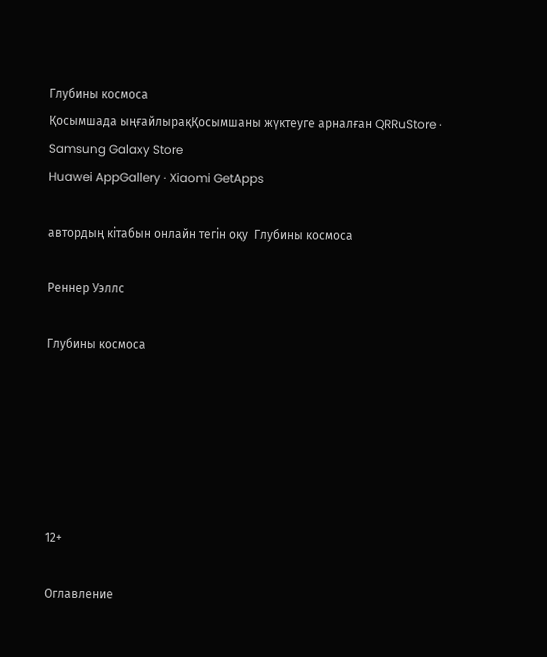Глубины космоса
Қосымшада ыңғайлырақҚосымшаны жүктеуге арналған QRRuStore · Samsung Galaxy Store
Huawei AppGallery · Xiaomi GetApps

автордың кітабын онлайн тегін оқу  Глубины космоса

Реннер Уэллс

Глубины космоса






12+

Оглавление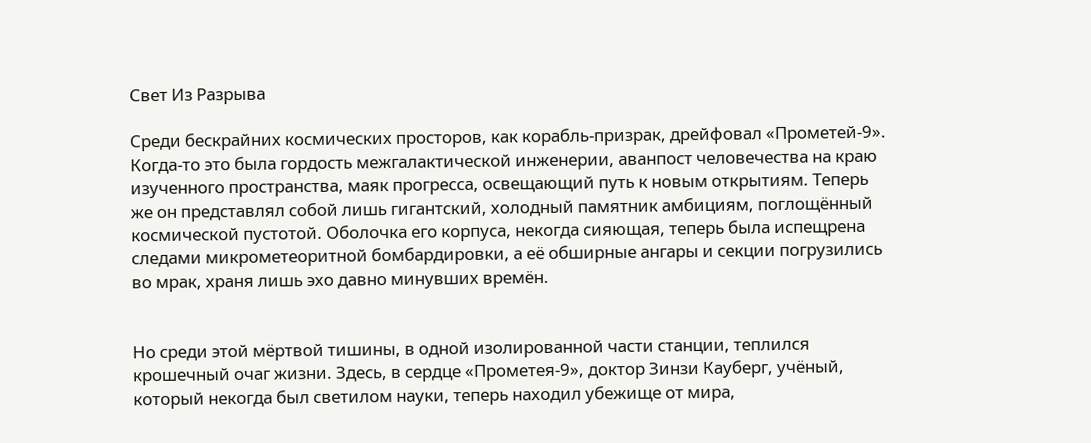Свет Из Разрыва

Среди бескрайних космических просторов, как корабль-призрак, дрейфовал «Прометей-9». Когда-то это была гордость межгалактической инженерии, аванпост человечества на краю изученного пространства, маяк прогресса, освещающий путь к новым открытиям. Теперь же он представлял собой лишь гигантский, холодный памятник амбициям, поглощённый космической пустотой. Оболочка его корпуса, некогда сияющая, теперь была испещрена следами микрометеоритной бомбардировки, а её обширные ангары и секции погрузились во мрак, храня лишь эхо давно минувших времён.


Но среди этой мёртвой тишины, в одной изолированной части станции, теплился крошечный очаг жизни. Здесь, в сердце «Прометея-9», доктор Зинзи Кауберг, учёный, который некогда был светилом науки, теперь находил убежище от мира,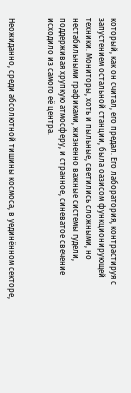который, как он считал, его предал. Его лаборатория, контрастируя с запустением остальной станции, была оазисом функционирующей техники. Мониторы, хоть и пыльные, светились сложными, но нестабильными графиками, жизненно важные системы гудели, поддерживая хрупкую атмосферу, и странное, синеватое свечение исходило из самого её центра.


Неожиданно, среди абсолютной тишины космоса, в уединённом секторе,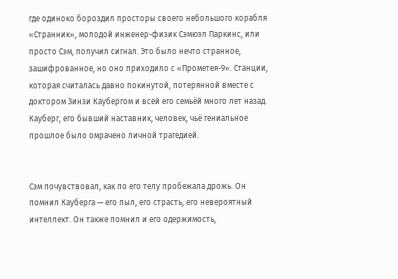где одиноко бороздил просторы своего небольшого корабля «Странник», молодой инженер-физик Сэмюэл Паркинс, или просто Сэм, получил сигнал. Это было нечто странное, зашифрованное, но оно приходило с «Прометея-9». Станции, которая считалась давно покинутой, потерянной вместе с доктором Зинзи Каубергом и всей его семьёй много лет назад. Кауберг, его бывший наставник, человек, чьё гениальное прошлое было омрачено личной трагедией.


Сэм почувствовал, как по его телу пробежала дрожь. Он помнил Кауберга — его пыл, его страсть, его невероятный интеллект. Он также помнил и его одержимость,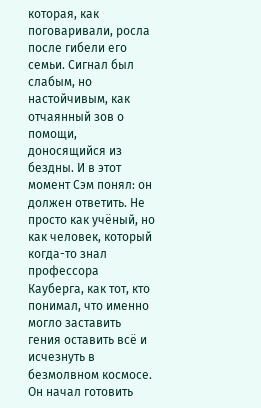которая, как поговаривали, росла после гибели его семьи. Сигнал был слабым, но настойчивым, как отчаянный зов о помощи, доносящийся из бездны. И в этот момент Сэм понял: он должен ответить. Не просто как учёный, но как человек, который когда-то знал профессора Кауберга, как тот, кто понимал, что именно могло заставить гения оставить всё и исчезнуть в безмолвном космосе. Он начал готовить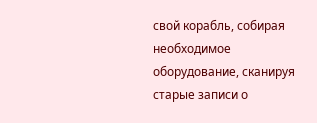свой корабль, собирая необходимое оборудование, сканируя старые записи о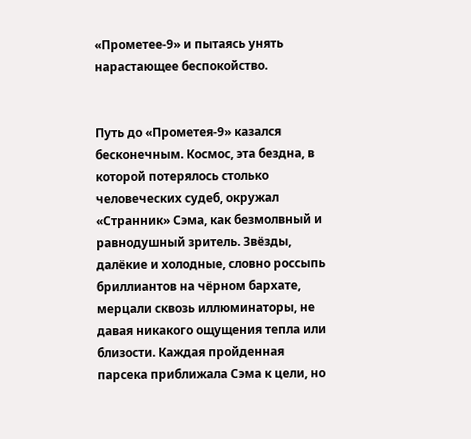«Прометее-9» и пытаясь унять нарастающее беспокойство.


Путь до «Прометея-9» казался бесконечным. Космос, эта бездна, в которой потерялось столько человеческих судеб, окружал «Странник» Сэма, как безмолвный и равнодушный зритель. Звёзды, далёкие и холодные, словно россыпь бриллиантов на чёрном бархате, мерцали сквозь иллюминаторы, не давая никакого ощущения тепла или близости. Каждая пройденная парсека приближала Сэма к цели, но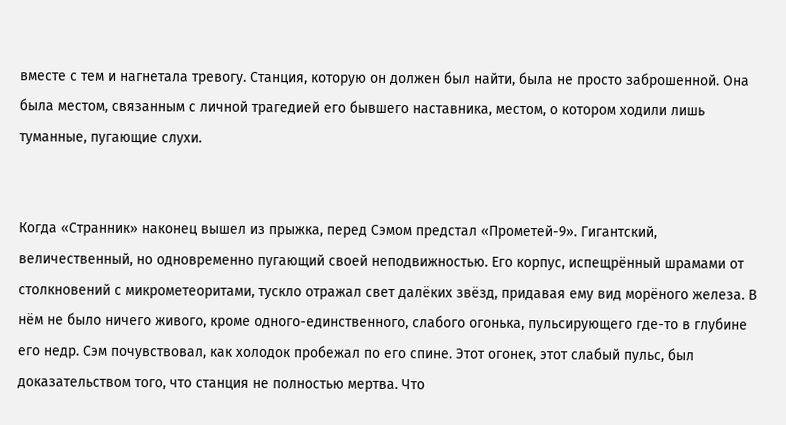вместе с тем и нагнетала тревогу. Станция, которую он должен был найти, была не просто заброшенной. Она была местом, связанным с личной трагедией его бывшего наставника, местом, о котором ходили лишь туманные, пугающие слухи.


Когда «Странник» наконец вышел из прыжка, перед Сэмом предстал «Прометей-9». Гигантский, величественный, но одновременно пугающий своей неподвижностью. Его корпус, испещрённый шрамами от столкновений с микрометеоритами, тускло отражал свет далёких звёзд, придавая ему вид морёного железа. В нём не было ничего живого, кроме одного-единственного, слабого огонька, пульсирующего где-то в глубине его недр. Сэм почувствовал, как холодок пробежал по его спине. Этот огонек, этот слабый пульс, был доказательством того, что станция не полностью мертва. Что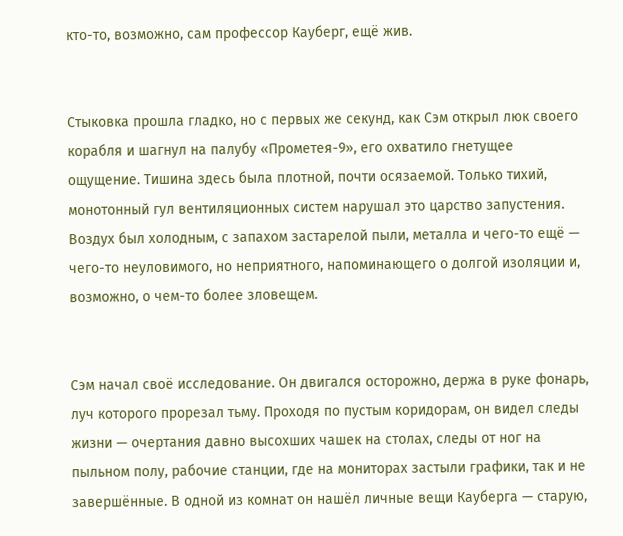кто-то, возможно, сам профессор Кауберг, ещё жив.


Стыковка прошла гладко, но с первых же секунд, как Сэм открыл люк своего корабля и шагнул на палубу «Прометея-9», его охватило гнетущее ощущение. Тишина здесь была плотной, почти осязаемой. Только тихий, монотонный гул вентиляционных систем нарушал это царство запустения. Воздух был холодным, с запахом застарелой пыли, металла и чего-то ещё — чего-то неуловимого, но неприятного, напоминающего о долгой изоляции и, возможно, о чем-то более зловещем.


Сэм начал своё исследование. Он двигался осторожно, держа в руке фонарь, луч которого прорезал тьму. Проходя по пустым коридорам, он видел следы жизни — очертания давно высохших чашек на столах, следы от ног на пыльном полу, рабочие станции, где на мониторах застыли графики, так и не завершённые. В одной из комнат он нашёл личные вещи Кауберга — старую,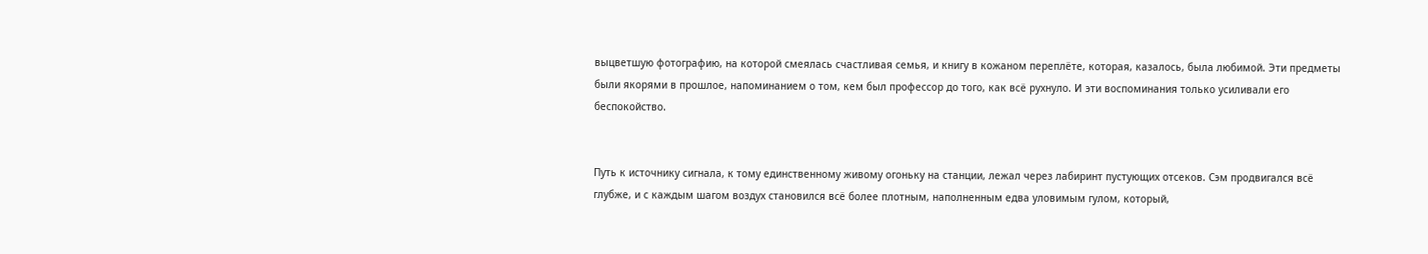выцветшую фотографию, на которой смеялась счастливая семья, и книгу в кожаном переплёте, которая, казалось, была любимой. Эти предметы были якорями в прошлое, напоминанием о том, кем был профессор до того, как всё рухнуло. И эти воспоминания только усиливали его беспокойство.


Путь к источнику сигнала, к тому единственному живому огоньку на станции, лежал через лабиринт пустующих отсеков. Сэм продвигался всё глубже, и с каждым шагом воздух становился всё более плотным, наполненным едва уловимым гулом, который,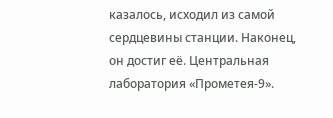казалось, исходил из самой сердцевины станции. Наконец, он достиг её. Центральная лаборатория «Прометея-9».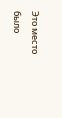Это место было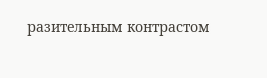разительным контрастом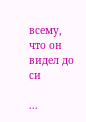всему, что он видел до си

...